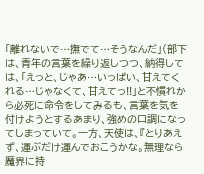「離れないで…撫でて…そうなんだ」(部下は、青年の言葉を繰り返しつつ、納得しては、「えっと、じゃあ…いっぱい、甘えてくれる…じゃなくて、甘えてっ!!」と不慣れから必死に命令をしてみるも、言葉を気を付けようとするあまり、強めの口調になってしまっていて。一方、天使は、『とりあえず、運ぶだけ運んでおこうかな。無理なら魔界に持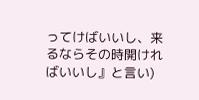ってけばいいし、来るならその時開ければいいし』と言い)